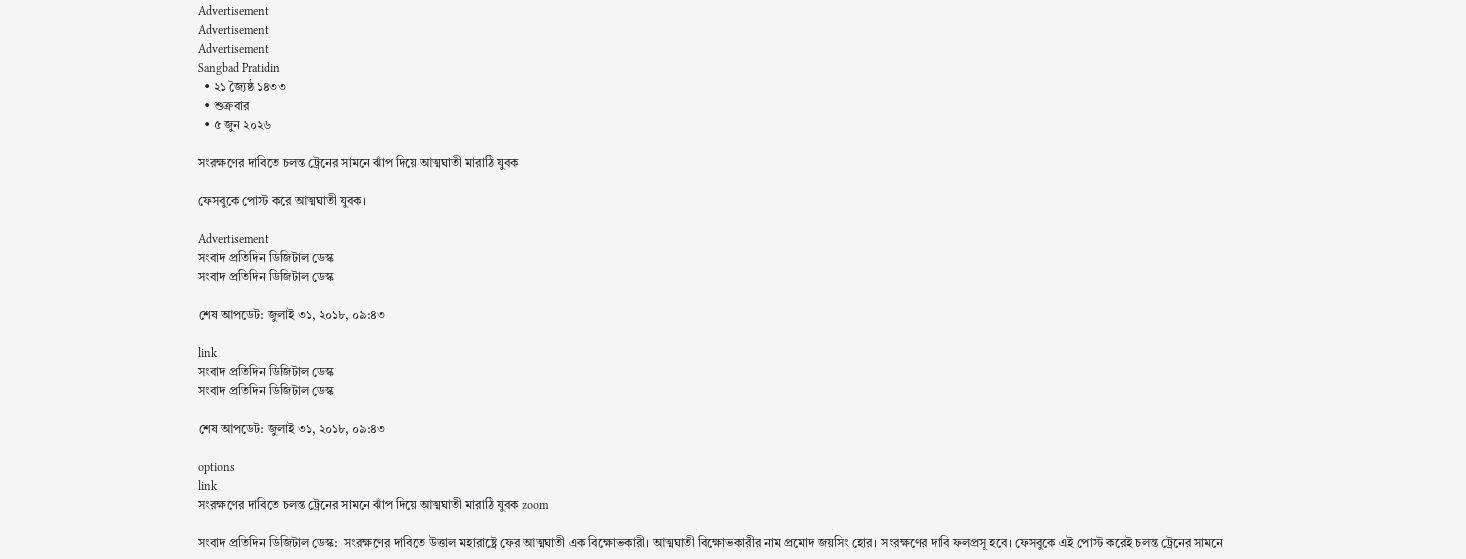Advertisement
Advertisement
Advertisement
Sangbad Pratidin
  • ২১ জ্যৈষ্ঠ ১৪৩৩
  • শুক্রবার
  • ৫ জুন ২০২৬

সংরক্ষণের দাবিতে চলন্ত ট্রেনের সামনে ঝাঁপ দিয়ে আত্মঘাতী মারাঠি যুবক

ফেসবুকে পোস্ট করে আত্মঘাতী যুবক।

Advertisement
সংবাদ প্রতিদিন ডিজিটাল ডেস্ক
সংবাদ প্রতিদিন ডিজিটাল ডেস্ক

শেষ আপডেট: জুলাই ৩১, ২০১৮, ০৯:৪৩

link
সংবাদ প্রতিদিন ডিজিটাল ডেস্ক
সংবাদ প্রতিদিন ডিজিটাল ডেস্ক

শেষ আপডেট: জুলাই ৩১, ২০১৮, ০৯:৪৩

options
link
সংরক্ষণের দাবিতে চলন্ত ট্রেনের সামনে ঝাঁপ দিয়ে আত্মঘাতী মারাঠি যুবক zoom

সংবাদ প্রতিদিন ডিজিটাল ডেস্ক:  সংরক্ষণের দাবিতে উত্তাল মহারাষ্ট্রে ফের আত্মঘাতী এক বিক্ষোভকারী। আত্মঘাতী বিক্ষোভকারীর নাম প্রমোদ জয়সিং হোর। সংরক্ষণের দাবি ফলপ্রসূ হবে। ফেসবুকে এই পোস্ট করেই চলন্ত ট্রেনের সামনে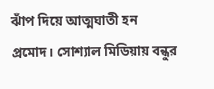ঝাঁপ দিয়ে আত্মঘাতী হন প্রমোদ। সোশ্যাল মিডিয়ায় বন্ধুর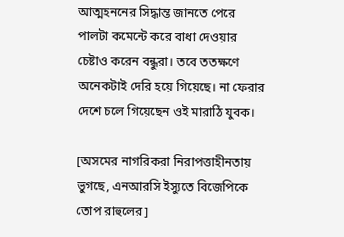আত্মহননের সিদ্ধান্ত জানতে পেরে পালটা কমেন্টে করে বাধা দেওয়ার চেষ্টাও করেন বন্ধুরা। তবে ততক্ষণে অনেকটাই দেরি হয়ে গিয়েছে। না ফেরার দেশে চলে গিয়েছেন ওই মারাঠি যুবক।

[অসমের নাগরিকরা নিরাপত্তাহীনতায় ভুগছে, এনআরসি ইস্যুতে বিজেপিকে তোপ রাহুলের]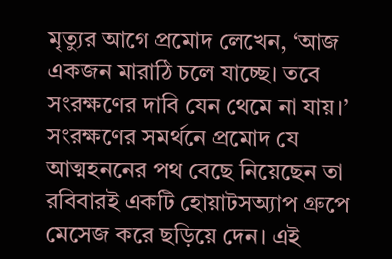মৃত্যুর আগে প্রমোদ লেখেন, ‘আজ একজন মারাঠি চলে যাচ্ছে। তবে সংরক্ষণের দাবি যেন থেমে না যায়।’ সংরক্ষণের সমর্থনে প্রমোদ যে আত্মহননের পথ বেছে নিয়েছেন তা রবিবারই একটি হোয়াটসঅ্যাপ গ্রুপে মেসেজ করে ছড়িয়ে দেন। এই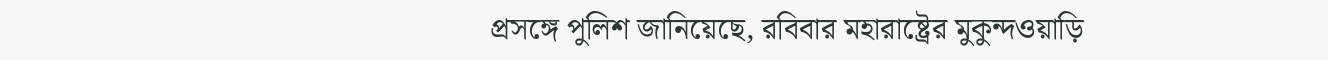প্রসঙ্গে পুলিশ জানিয়েছে, রবিবার মহারাষ্ট্রের মুকুন্দওয়াড়ি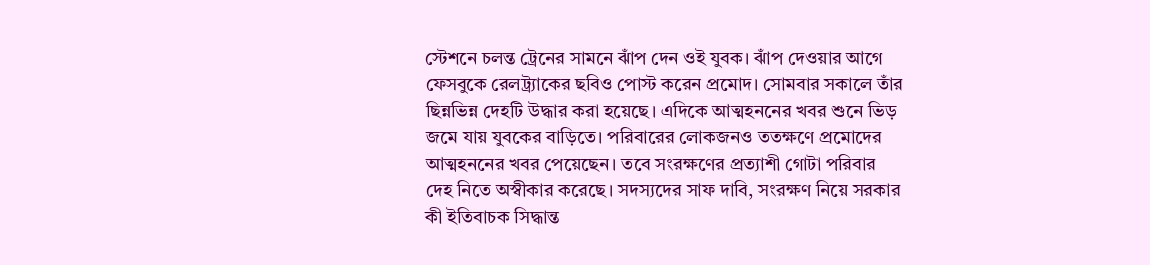স্টেশনে চলন্ত ট্রেনের সামনে ঝাঁপ দেন ওই যুবক। ঝাঁপ দেওয়ার আগে ফেসবুকে রেলট্র্যাকের ছবিও পোস্ট করেন প্রমোদ। সোমবার সকালে তাঁর ছিন্নভিন্ন দেহটি উদ্ধার করা হয়েছে। এদিকে আত্মহননের খবর শুনে ভিড় জমে যায় যুবকের বাড়িতে। পরিবারের লোকজনও ততক্ষণে প্রমোদের আত্মহননের খবর পেয়েছেন। তবে সংরক্ষণের প্রত্যাশী গোটা পরিবার দেহ নিতে অস্বীকার করেছে। সদস্যদের সাফ দাবি, সংরক্ষণ নিয়ে সরকার কী ইতিবাচক সিদ্ধান্ত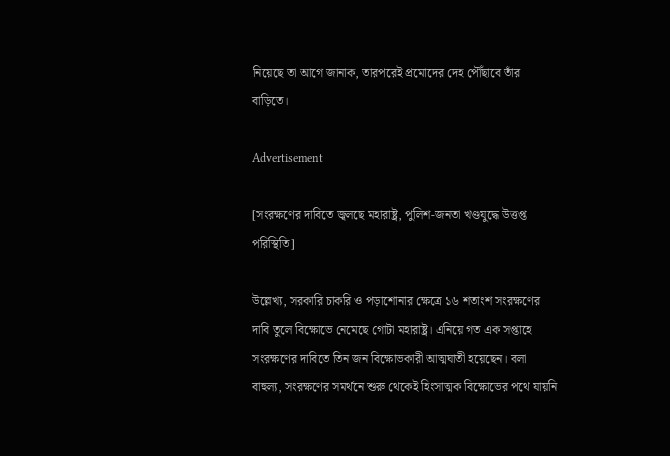নিয়েছে তা আগে জানাক, তারপরেই প্রমোদের দেহ পৌঁছাবে তাঁর বাড়িতে।

Advertisement

[সংরক্ষণের দাবিতে জ্বলছে মহারাষ্ট্র, পুলিশ-জনতা খণ্ডযুদ্ধে উত্তপ্ত পরিস্থিতি]

উল্লেখ্য, সরকারি চাকরি ও পড়াশোনার ক্ষেত্রে ১৬ শতাংশ সংরক্ষণের দাবি তুলে বিক্ষোভে নেমেছে গোটা মহারাষ্ট্র। এনিয়ে গত এক সপ্তাহে সংরক্ষণের দাবিতে তিন জন বিক্ষোভকারী আত্মঘাতী হয়েছেন। বলা বাহুল্য, সংরক্ষণের সমর্থনে শুরু থেকেই হিংসাত্মক বিক্ষোভের পথে যায়নি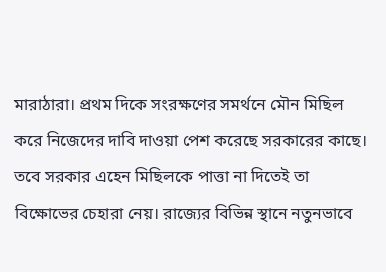মারাঠারা। প্রথম দিকে সংরক্ষণের সমর্থনে মৌন মিছিল করে নিজেদের দাবি দাওয়া পেশ করেছে সরকারের কাছে। তবে সরকার এহেন মিছিলকে পাত্তা না দিতেই তা বিক্ষোভের চেহারা নেয়। রাজ্যের বিভিন্ন স্থানে নতুনভাবে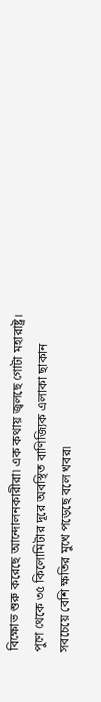বিক্ষোভ শুরু করেছে আন্দোলনকারীরা৷ এক কথায় জ্বলছে গোটা মহারাষ্ট্র। পুণে থেকে ৩৫ কিলোমিটার দূরে অবস্থিত বাণিজ্যিক এলাকা ছাকান সবচেয়ে বেশি ক্ষতির মুখে পড়েছে বলে খবর৷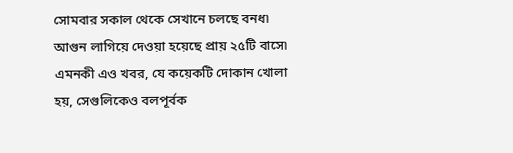সোমবার সকাল থেকে সেখানে চলছে বনধ৷ আগুন লাগিয়ে দেওয়া হয়েছে প্রায় ২৫টি বাসে৷ এমনকী এও খবর, যে কয়েকটি দোকান খোলা হয়, সেগুলিকেও বলপূর্বক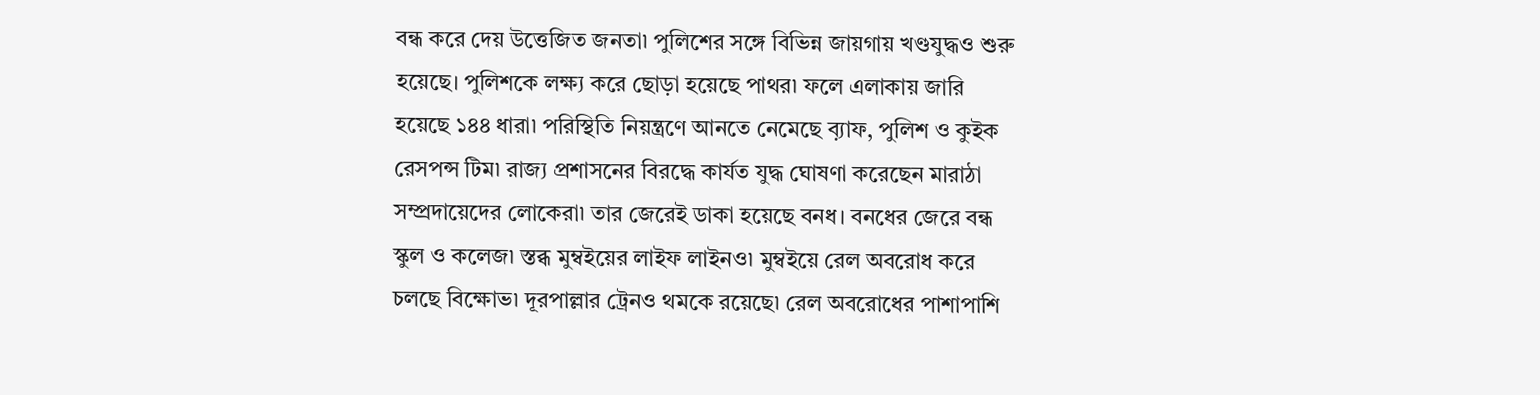বন্ধ করে দেয় উত্তেজিত জনতা৷ পুলিশের সঙ্গে বিভিন্ন জায়গায় খণ্ডযুদ্ধও শুরু হয়েছে। পুলিশকে লক্ষ্য করে ছোড়া হয়েছে পাথর৷ ফলে এলাকায় জারি হয়েছে ১৪৪ ধারা৷ পরিস্থিতি নিয়ন্ত্রণে আনতে নেমেছে ব়্যাফ, পুলিশ ও কুইক রেসপন্স টিম৷ রাজ্য প্রশাসনের বিরদ্ধে কার্যত যুদ্ধ ঘোষণা করেছেন মারাঠা সম্প্রদায়েদের লোকেরা৷ তার জেরেই ডাকা হয়েছে বনধ। বনধের জেরে বন্ধ স্কুল ও কলেজ৷ স্তব্ধ মুম্বইয়ের লাইফ লাইনও৷ মুম্বইয়ে রেল অবরোধ করে চলছে বিক্ষোভ৷ দূরপাল্লার ট্রেনও থমকে রয়েছে৷ রেল অবরোধের পাশাপাশি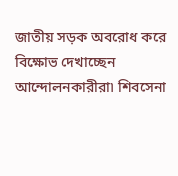জাতীয় সড়ক অবরোধ করে বিক্ষোভ দেখাচ্ছেন আন্দোলনকারীরা৷ শিবসেনা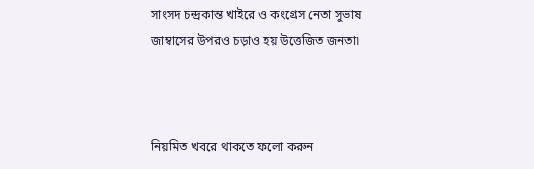সাংসদ চন্দ্রকান্ত খাইরে ও কংগ্রেস নেতা সুভাষ জাম্বাসের উপরও চড়াও হয় উত্তেজিত জনতা৷



নিয়মিত খবরে থাকতে ফলো করুন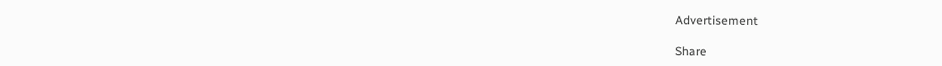Advertisement

Share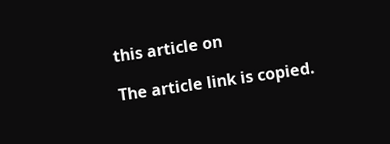this article on

The article link is copied.